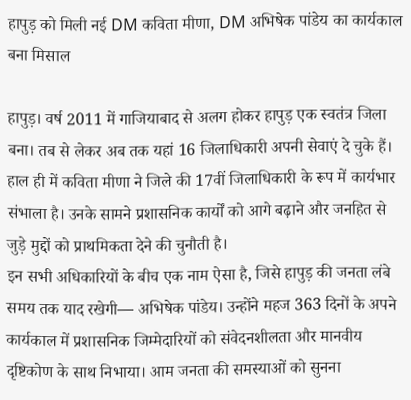हापुड़ को मिली नई DM कविता मीणा, DM अभिषेक पांडेय का कार्यकाल बना मिसाल

हापुड़। वर्ष 2011 में गाजियाबाद से अलग होकर हापुड़ एक स्वतंत्र जिला बना। तब से लेकर अब तक यहां 16 जिलाधिकारी अपनी सेवाएं दे चुके हैं। हाल ही में कविता मीणा ने जिले की 17वीं जिलाधिकारी के रूप में कार्यभार संभाला है। उनके सामने प्रशासनिक कार्यों को आगे बढ़ाने और जनहित से जुड़े मुद्दों को प्राथमिकता देने की चुनौती है।
इन सभी अधिकारियों के बीच एक नाम ऐसा है, जिसे हापुड़ की जनता लंबे समय तक याद रखेगी— अभिषेक पांडेय। उन्होंने महज 363 दिनों के अपने कार्यकाल में प्रशासनिक जिम्मेदारियों को संवेदनशीलता और मानवीय दृष्टिकोण के साथ निभाया। आम जनता की समस्याओं को सुनना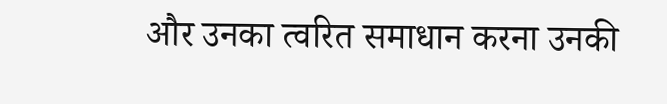और उनका त्वरित समाधान करना उनकी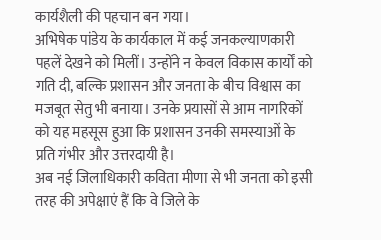कार्यशैली की पहचान बन गया।
अभिषेक पांडेय के कार्यकाल में कई जनकल्याणकारी पहलें देखने को मिलीं। उन्होंने न केवल विकास कार्यों को गति दी, बल्कि प्रशासन और जनता के बीच विश्वास का मजबूत सेतु भी बनाया। उनके प्रयासों से आम नागरिकों को यह महसूस हुआ कि प्रशासन उनकी समस्याओं के प्रति गंभीर और उत्तरदायी है।
अब नई जिलाधिकारी कविता मीणा से भी जनता को इसी तरह की अपेक्षाएं हैं कि वे जिले के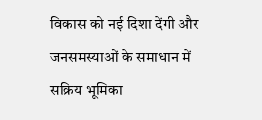विकास को नई दिशा देंगी और जनसमस्याओं के समाधान में सक्रिय भूमिका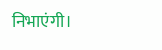निभाएंगी।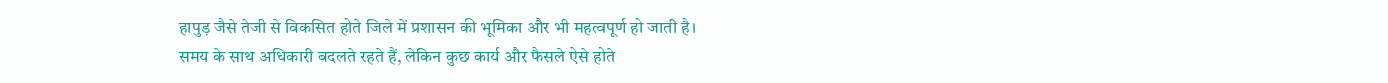हापुड़ जैसे तेजी से विकसित होते जिले में प्रशासन की भूमिका और भी महत्वपूर्ण हो जाती है।
समय के साथ अधिकारी बदलते रहते हैं, लेकिन कुछ कार्य और फैसले ऐसे होते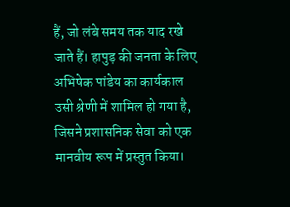हैं, जो लंबे समय तक याद रखे जाते हैं। हापुड़ की जनता के लिए अभिषेक पांडेय का कार्यकाल उसी श्रेणी में शामिल हो गया है, जिसने प्रशासनिक सेवा को एक मानवीय रूप में प्रस्तुत किया।